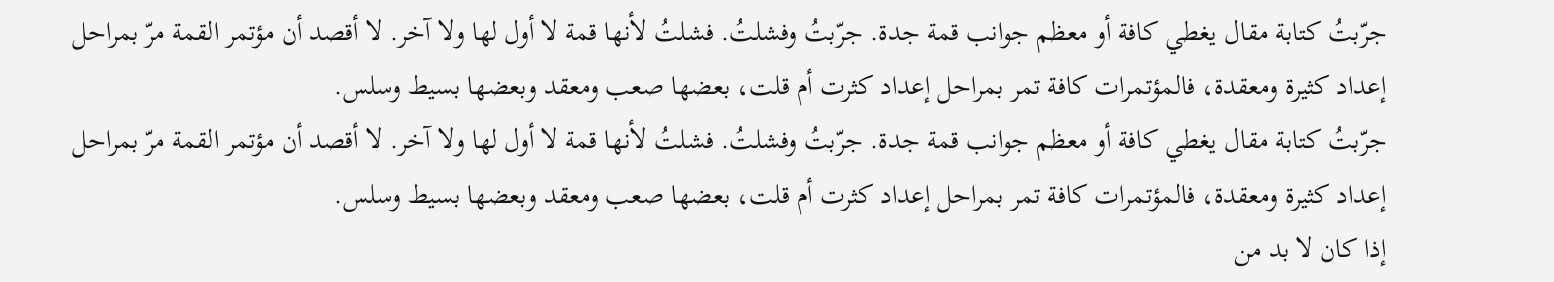جرّبتُ كتابة مقال يغطي كافة أو معظم جوانب قمة جدة. جرّبتُ وفشلتُ. فشلتُ لأنها قمة لا أول لها ولا آخر. لا أقصد أن مؤتمر القمة مرّ بمراحل إعداد كثيرة ومعقدة، فالمؤتمرات كافة تمر بمراحل إعداد كثرت أم قلت، بعضها صعب ومعقد وبعضها بسيط وسلس.
جرّبتُ كتابة مقال يغطي كافة أو معظم جوانب قمة جدة. جرّبتُ وفشلتُ. فشلتُ لأنها قمة لا أول لها ولا آخر. لا أقصد أن مؤتمر القمة مرّ بمراحل إعداد كثيرة ومعقدة، فالمؤتمرات كافة تمر بمراحل إعداد كثرت أم قلت، بعضها صعب ومعقد وبعضها بسيط وسلس.
إذا كان لا بد من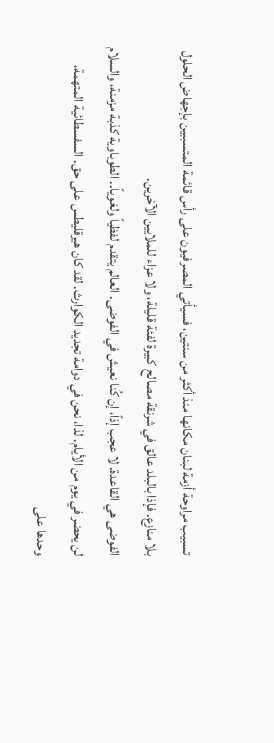تسبيب مراوحة أزمة لبنان مكانها منذ أكثر من سنتين، فسيأتي المصرفيون على رأس قائمة المتسببين بإجهاض الحلول بلا منازع. فإذا بالبلد عالق في شرنقة مصالح كبيرة لفئة قليلة، ولا عزاء للملايين الآخرين.
الفوضى هي القاعدة. لا عجب إذاً، إن كُنا نعيش في الفوضى. العالم يتقدم لفظياً ولغوياً.. الطوباوية كذبة مزمنة، والسلام لن يحضر في يوم من الأيام. لذا، نحن في دوامة تجديد الكوارث. لقد كان هيرقليطس على حق. السفسطائية المتهمة، وحدها على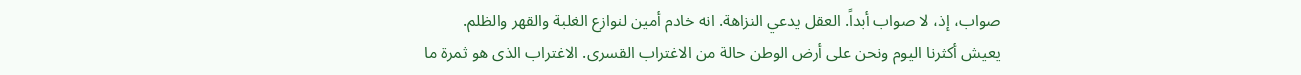صواب، إذ، لا صواب أبداً. العقل يدعي النزاهة. انه خادم أمين لنوازع الغلبة والقهر والظلم.
يعيش أكثرنا اليوم ونحن على أرض الوطن حالة من الاغتراب القسرى. الاغتراب الذى هو ثمرة ما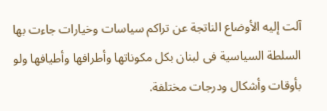آلت إليه الأوضاع الناتجة عن تراكم سياسات وخيارات جاءت بها السلطة السياسية فى لبنان بكل مكوناتها وأطرافها وأطيافها ولو بأوقات وأشكال ودرجات مختلفة.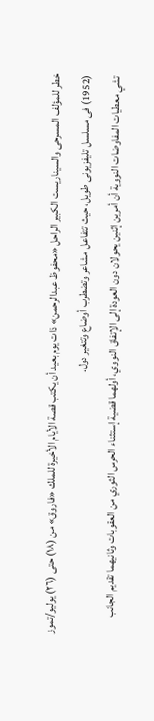خطر للمؤلف المسرحى والسيناريست الكبير الراحل «محفوظ عبدالرحمن» ذات يوم بعيد أن يكتب قصة الأيام الأخيرة للملك «فاروق» من (١٨) حتى (٢٦) يوليو/تموز (1952) فى مسلسل تليفزيونى طويل، حيث تتفاعل مشاعر وتضطرب أوضاع وتتغير دول.
تشي معطيات المفاوضات النووية أن أمرين إثنين يحولان دون العودة إلى الإتفاق النووي، أولهما قضية إستثناء الحرس الثوري من العقوبات وثانيهما تقديم الجانب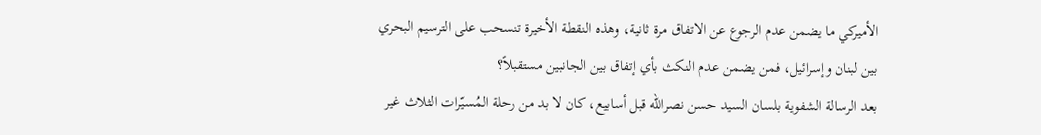الأميركي ما يضمن عدم الرجوع عن الاتفاق مرة ثانية، وهذه النقطة الأخيرة تنسحب على الترسيم البحري بين لبنان وإسرائيل، فمن يضمن عدم النكث بأي إتفاق بين الجانبين مستقبلاً؟
بعد الرسالة الشفوية بلسان السيد حسن نصرالله قبل أسابيع، كان لا بد من رحلة المُسيّرات الثلاث غير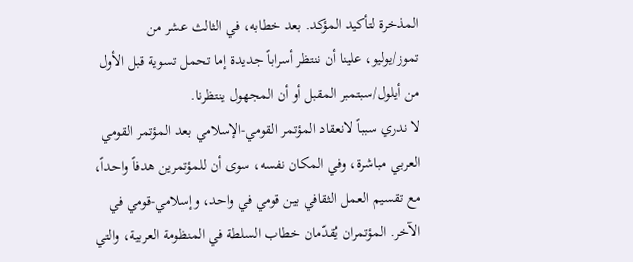المذخرة لتأكيد المؤكد. بعد خطابه، في الثالث عشر من تموز/يوليو، علينا أن ننتظر أسراباً جديدة إما تحمل تسوية قبل الأول من أيلول/سبتمبر المقبل أو أن المجهول ينتظرنا.
لا ندري سبباً لانعقاد المؤتمر القومي-الإسلامي بعد المؤتمر القومي العربي مباشرة، وفي المكان نفسه، سوى أن للمؤتمرين هدفاً واحداً، مع تقسيم العمل الثقافي بين قومي في واحد، وإسلامي-قومي في الآخر. المؤتمران يُقدّمان خطاب السلطة في المنظومة العربية، والتي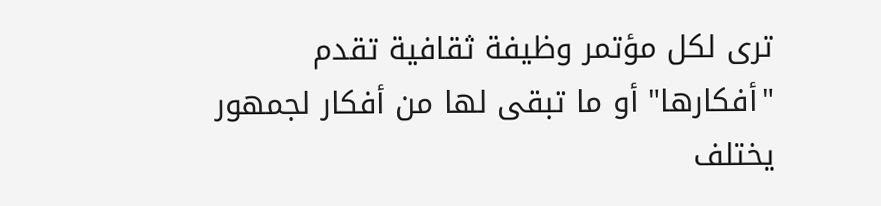ترى لكل مؤتمر وظيفة ثقافية تقدم "أفكارها" أو ما تبقى لها من أفكار لجمهور يختلف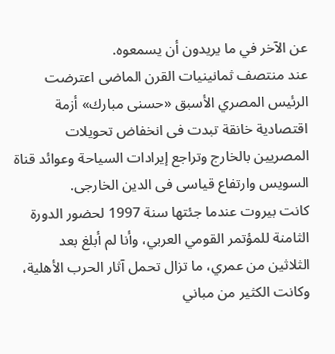عن الآخر في ما يريدون أن يسمعوه.
عند منتصف ثمانينيات القرن الماضى اعترضت الرئيس المصري الأسبق «حسنى مبارك» أزمة اقتصادية خانقة تبدت فى انخفاض تحويلات المصريين بالخارج وتراجع إيرادات السياحة وعوائد قناة السويس وارتفاع قياسى فى الدين الخارجى.
كانت بيروت عندما جئتها سنة 1997 لحضور الدورة الثامنة للمؤتمر القومي العربي، وأنا لم أبلغ بعد الثلاثين من عمري، ما تزال تحمل آثار الحرب الأهلية، وكانت الكثير من مباني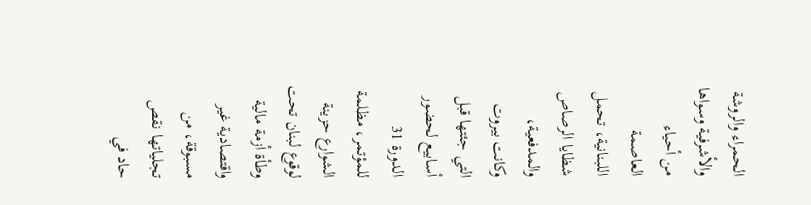الحمراء والروشة والأشرفية وسواها من أحياء العاصمة اللبنانية، تحمل شظايا الرصاص والمدفعية، وكانت بيروت التي جئتها قبل أسابيع لحضور الدورة 31 للمؤتمر، مظلمة الشوارع حزينة لوقوع لبنان تحت وطأة أزمة مالية واقتصادية غير مسبوقة، من تجلياتها نقص حاد في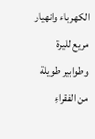الكهرباء وانهيار مريع لليرة وطوابير طويلة من الفقراءِ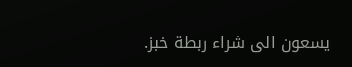يسعون الى شراء ربطة خبز.